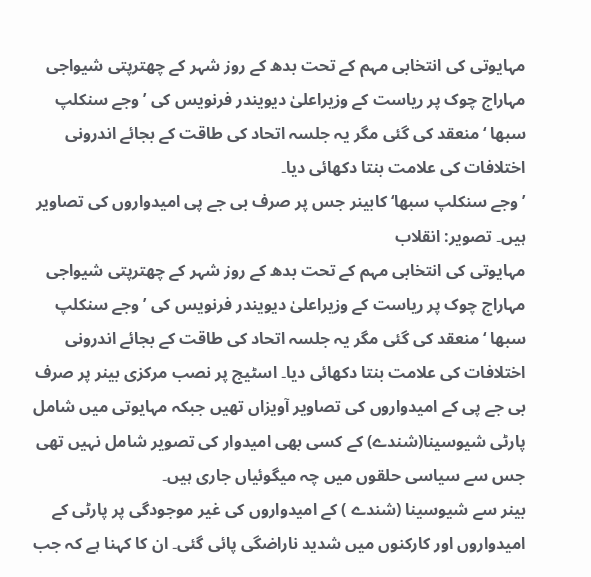مہایوتی کی انتخابی مہم کے تحت بدھ کے روز شہر کے چھترپتی شیواجی مہاراج چوک پر ریاست کے وزیراعلیٰ دیویندر فرنویس کی ’وجے سنکلپ سبھا ‘ منعقد کی گئی مگر یہ جلسہ اتحاد کی طاقت کے بجائے اندرونی اختلافات کی علامت بنتا دکھائی دیا۔
’وجے سنکلپ سبھا‘ کابینر جس پر صرف بی جے پی امیدواروں کی تصاویر ہیں۔ تصویر: انقلاب
مہایوتی کی انتخابی مہم کے تحت بدھ کے روز شہر کے چھترپتی شیواجی مہاراج چوک پر ریاست کے وزیراعلیٰ دیویندر فرنویس کی ’وجے سنکلپ سبھا ‘ منعقد کی گئی مگر یہ جلسہ اتحاد کی طاقت کے بجائے اندرونی اختلافات کی علامت بنتا دکھائی دیا۔ اسٹیج پر نصب مرکزی بینر پر صرف بی جے پی کے امیدواروں کی تصاویر آویزاں تھیں جبکہ مہایوتی میں شامل پارٹی شیوسینا(شندے) کے کسی بھی امیدوار کی تصویر شامل نہیں تھی جس سے سیاسی حلقوں میں چہ میگوئیاں جاری ہیں۔
بینر سے شیوسینا (شندے ) کے امیدواروں کی غیر موجودگی پر پارٹی کے امیدواروں اور کارکنوں میں شدید ناراضگی پائی گئی۔ ان کا کہنا ہے کہ جب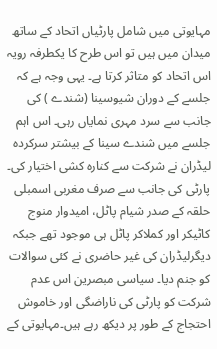مہایوتی میں شامل پارٹیاں اتحاد کے ساتھ میدان میں ہیں تو اس طرح کا یکطرفہ رویہ اس اتحاد کو متاثر کرتا ہے۔ یہی وجہ ہے کہ جلسے کے دوران شیوسینا (شندے ) کی جانب سے سرد مہری نمایاں رہی۔ اس اہم جلسے میں شندے سینا کے بیشتر سرکردہ لیڈران نے شرکت سے کنارہ کشی اختیار کی۔
پارٹی کی جانب سے صرف مغربی اسمبلی حلقہ کے صدر شیام پاٹل، امیدوار منوج کاٹیکر اور کملاکر پاٹل ہی موجود تھے جبکہ دیگرلیڈران کی غیر حاضری نے کئی سوالات کو جنم دیا۔ سیاسی مبصرین اس عدم شرکت کو پارٹی کی ناراضگی اور خاموش احتجاج کے طور پر دیکھ رہے ہیں۔مہایوتی کے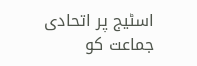اسٹیج پر اتحادی جماعت کو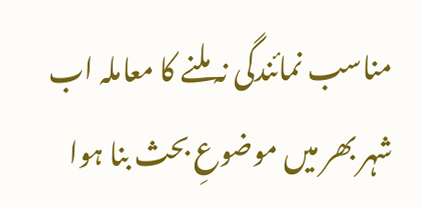مناسب نمائندگی نہ ملنے کا معاملہ اب شہر بھر میں موضوعِ بحث بنا ہوا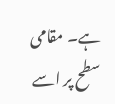ہے۔ مقامی سطح پر اسے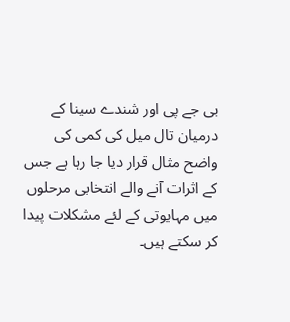بی جے پی اور شندے سینا کے درمیان تال میل کی کمی کی واضح مثال قرار دیا جا رہا ہے جس کے اثرات آنے والے انتخابی مرحلوں میں مہایوتی کے لئے مشکلات پیدا کر سکتے ہیں۔